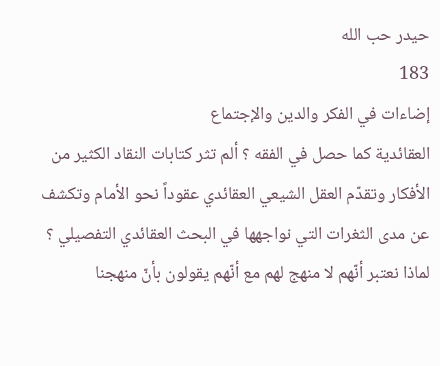حيدر حب الله
183
إضاءات في الفكر والدين والإجتماع
العقائدية كما حصل في الفقه ؟ ألم تثر كتابات النقاد الكثير من الأفكار وتقدّم العقل الشيعي العقائدي عقوداً نحو الأمام وتكشف عن مدى الثغرات التي نواجهها في البحث العقائدي التفصيلي ؟ لماذا نعتبر أنّهم لا منهج لهم مع أنّهم يقولون بأنّ منهجنا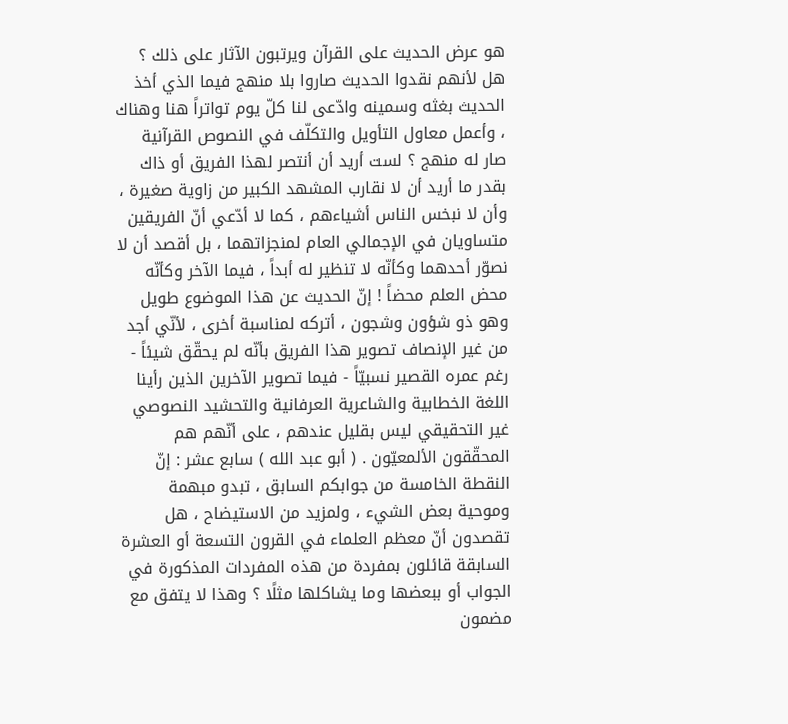هو عرض الحديث على القرآن ويرتبون الآثار على ذلك ؟ هل لأنهم نقدوا الحديث صاروا بلا منهج فيما الذي أخذ الحديث بغثه وسمينه وادّعى لنا كلّ يوم تواتراً هنا وهناك ، وأعمل معاول التأويل والتكلّف في النصوص القرآنية صار له منهج ؟ لست أريد أن أنتصر لهذا الفريق أو ذاك بقدر ما أريد أن لا نقارب المشهد الكبير من زاوية صغيرة ، وأن لا نبخس الناس أشياءهم ، كما لا أدّعي أنّ الفريقين متساويان في الإجمالي العام لمنجزاتهما ، بل أقصد أن لا نصوّر أحدهما وكأنّه لا تنظير له أبداً ، فيما الآخر وكأنّه محض العلم محضاً ! إنّ الحديث عن هذا الموضوع طويل وهو ذو شؤون وشجون ، أتركه لمناسبة أخرى ، لأنّي أجد من غير الإنصاف تصوير هذا الفريق بأنّه لم يحقّق شيئاً - رغم عمره القصير نسبيّاً - فيما تصوير الآخرين الذين رأينا اللغة الخطابية والشاعرية العرفانية والتحشيد النصوصي غير التحقيقي ليس بقليل عندهم ، على أنّهم هم المحقّقون الألمعيّون . ( أبو عبد الله ) سابع عشر : إنّ النقطة الخامسة من جوابكم السابق ، تبدو مبهمة وموحية بعض الشيء ، ولمزيد من الاستيضاح ، هل تقصدون أنّ معظم العلماء في القرون التسعة أو العشرة السابقة قائلون بمفردة من هذه المفردات المذكورة في الجواب أو ببعضها وما يشاكلها مثلًا ؟ وهذا لا يتفق مع مضمون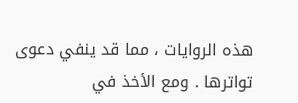هذه الروايات ، مما قد ينفي دعوى تواترها . ومع الأخذ في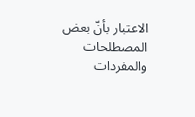الاعتبار بأنّ بعض المصطلحات والمفردات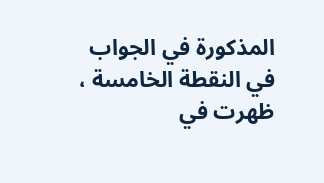المذكورة في الجواب في النقطة الخامسة ، ظهرت في